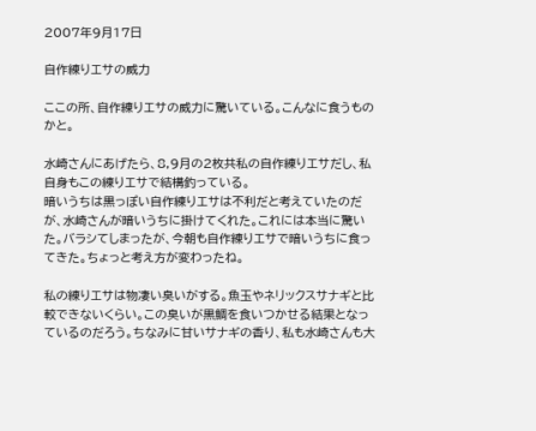2007年9月17日

自作練りエサの威力

ここの所、自作練りエサの威力に驚いている。こんなに食うものかと。

水崎さんにあげたら、8,9月の2枚共私の自作練りエサだし、私自身もこの練りエサで結構釣っている。
暗いうちは黒っぽい自作練りエサは不利だと考えていたのだが、水崎さんが暗いうちに掛けてくれた。これには本当に驚いた。バラシてしまったが、今朝も自作練りエサで暗いうちに食ってきた。ちょっと考え方が変わったね。

私の練りエサは物凄い臭いがする。魚玉やネリックスサナギと比較できないくらい。この臭いが黒鯛を食いつかせる結果となっているのだろう。ちなみに甘いサナギの香り、私も水崎さんも大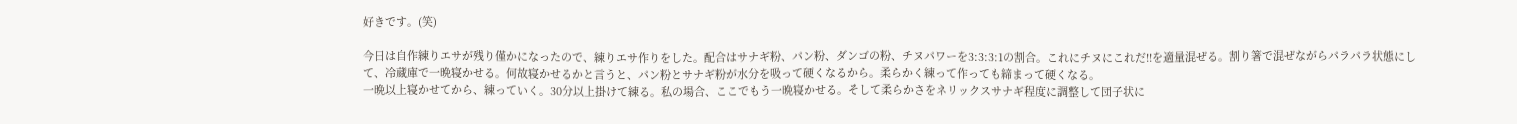好きです。(笑)

今日は自作練りエサが残り僅かになったので、練りエサ作りをした。配合はサナギ粉、パン粉、ダンゴの粉、チヌパワーを3:3:3:1の割合。これにチヌにこれだ!!を適量混ぜる。割り箸で混ぜながらパラパラ状態にして、冷蔵庫で一晩寝かせる。何故寝かせるかと言うと、パン粉とサナギ粉が水分を吸って硬くなるから。柔らかく練って作っても締まって硬くなる。
一晩以上寝かせてから、練っていく。30分以上掛けて練る。私の場合、ここでもう一晩寝かせる。そして柔らかさをネリックスサナギ程度に調整して団子状に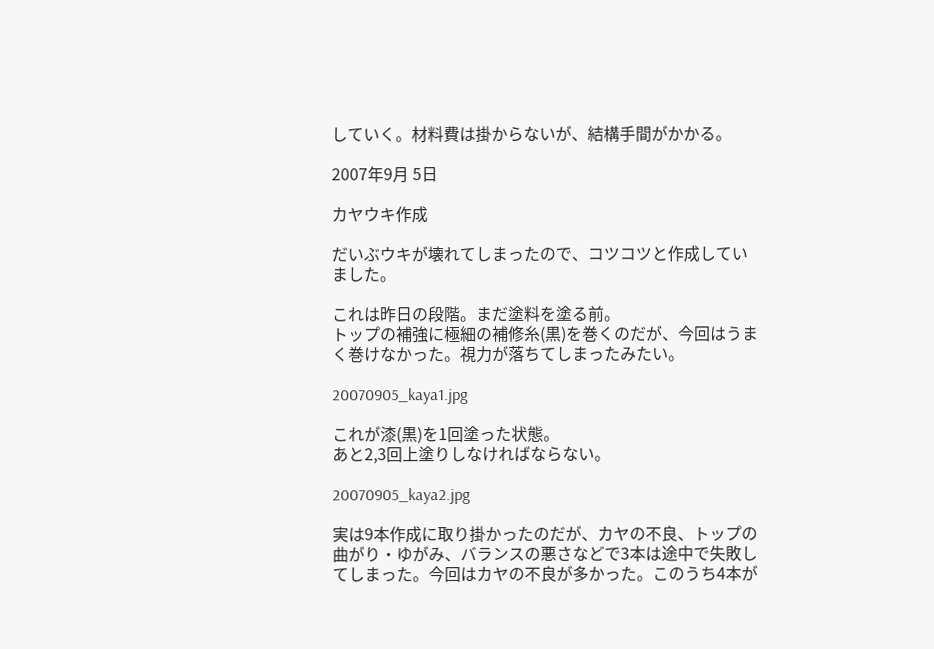していく。材料費は掛からないが、結構手間がかかる。

2007年9月 5日

カヤウキ作成

だいぶウキが壊れてしまったので、コツコツと作成していました。

これは昨日の段階。まだ塗料を塗る前。
トップの補強に極細の補修糸(黒)を巻くのだが、今回はうまく巻けなかった。視力が落ちてしまったみたい。

20070905_kaya1.jpg

これが漆(黒)を1回塗った状態。
あと2,3回上塗りしなければならない。

20070905_kaya2.jpg

実は9本作成に取り掛かったのだが、カヤの不良、トップの曲がり・ゆがみ、バランスの悪さなどで3本は途中で失敗してしまった。今回はカヤの不良が多かった。このうち4本が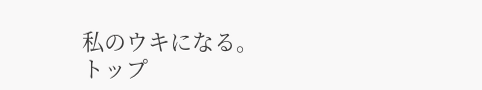私のウキになる。
トップ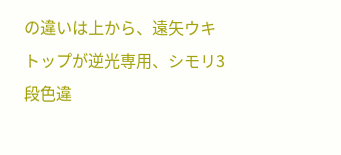の違いは上から、遠矢ウキトップが逆光専用、シモリ3段色違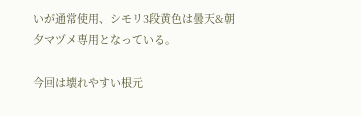いが通常使用、シモリ3段黄色は曇天&朝夕マヅメ専用となっている。

今回は壊れやすい根元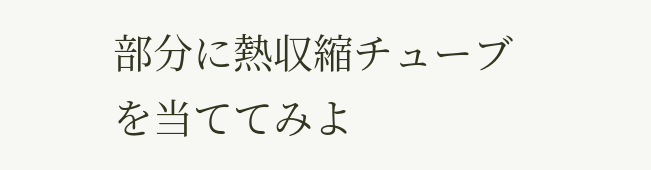部分に熱収縮チューブを当ててみよ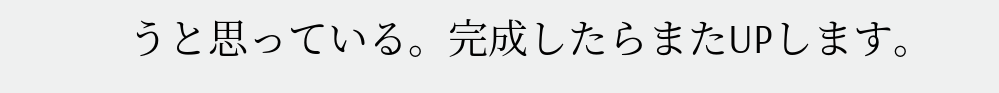うと思っている。完成したらまたUPします。